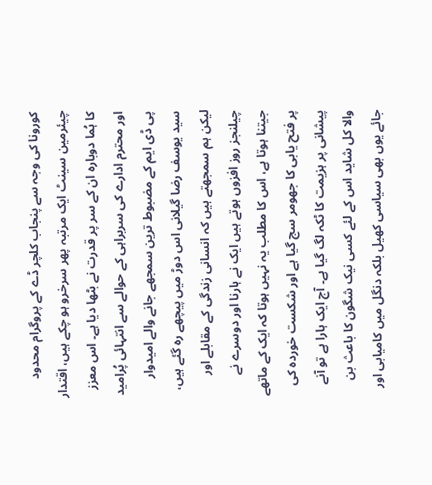کورونا کی وجہ سے پنجاب کلچر ڈے کے پروگرام محدود
چیئرمین سینٹ ایک مرتبہ پھر سرخرو ہو چکے ہیں، اقتدار کا ہُما دوبارہ ان کے سر پر قدرت نے بٹھا دیا ہے۔ اس معزز اور محترم ادارے کی سربراہی کے حوالے سے انتہائی پُرامید پی ڈی ایم کے مضبوط ترین سمجھے جانے والے امیدوار سید یوسف رضا گیلانی اس دوڑ میں پیچھے رہ گئے ہیں، لیکن ہم سمجھتے ہیں کہ انسانی زندگی کے مقابلے اور چیلنجز روز افزوں ہوتے ہیں ایک نے ہارنا اور دوسرے نے جیتنا ہوتا ہے، اس کا مطلب یہ نہیں ہوتا کہ ایک کے ماتھے پر فتح یابی کا جھومر سج گیا ہے اور شکست خوردہ کی پیشانی پر ہزیمت کا ٹکہ لگ گیا ہے۔ آج ایک ہارا ہے تو آنے والا کل شاید اس کے لئے کسی نیک شگون کا باعث بن جائے یوں بھی سیاسی کھیل بلکہ دنگل میں کامیابی اور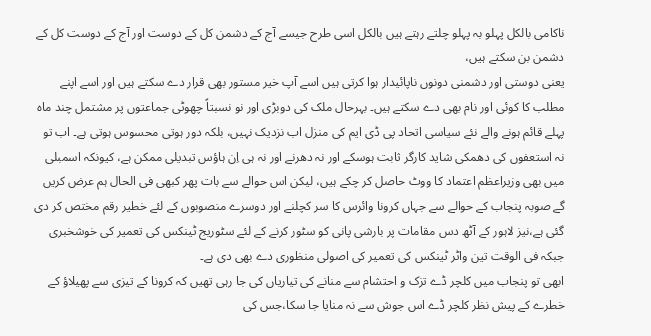ناکامی بالکل پہلو بہ پہلو چلتے رہتے ہیں بالکل اسی طرح جیسے آج کے دشمن کل کے دوست اور آج کے دوست کل کے دشمن بن سکتے ہیں،
یعنی دوستی اور دشمنی دونوں ناپائیدار ہوا کرتی ہیں اسے آپ خیر مستور بھی قرار دے سکتے ہیں اور اسے اپنے مطلب کا کوئی اور نام بھی دے سکتے ہیں۔ بہرحال ملک کی دوبڑی اور نو نسبتاً چھوٹی جماعتوں پر مشتمل چند ماہ پہلے قائم ہونے والے نئے سیاسی اتحاد پی ڈی ایم کی منزل اب نزدیک نہیں، بلکہ دور ہوتی محسوس ہوتی ہے۔ اب تو نہ استعفوں کی دھمکی شاید کارگر ثابت ہوسکے اور نہ دھرنے اور نہ ہی اِن ہاؤس تبدیلی ممکن ہے، کیونکہ اسمبلی میں بھی وزیراعظم اعتماد کا ووٹ حاصل کر چکے ہیں، لیکن اس حوالے سے بات پھر کبھی فی الحال ہم عرض کریں گے صوبہ پنجاب کے حوالے سے جہاں کرونا وائرس کا سر کچلنے اور دوسرے منصوبوں کے لئے خطیر رقم مختص کر دی گئی ہے،نیز لاہور کے آٹھ دس مقامات پر بارشی پانی کو سٹور کرنے کے لئے سٹوریج ٹینکس کی تعمیر کی خوشخبری جبکہ فی الوقت تین واٹر ٹینکس کی تعمیر کی اصولی منظوری دے بھی دی ہے۔
ابھی تو پنجاب میں کلچر ڈے تزک و احتشام سے منانے کی تیاریاں کی جا رہی تھیں کہ کرونا کے تیزی سے پھیلاؤ کے خطرے کے پیش نظر کلچر ڈے اس جوش سے نہ منایا جا سکا،جس کی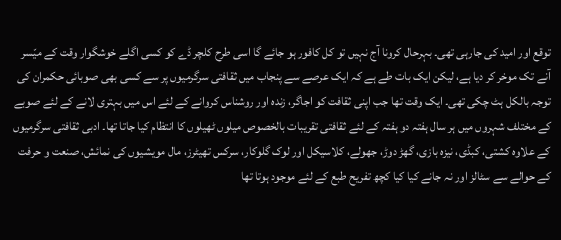توقع اور امید کی جارہی تھی۔ بہرحال کرونا آج نہیں تو کل کافور ہو جائے گا اسی طرح کلچر ڈے کو کسی اگلے خوشگوار وقت کے میّسر آنے تک موخر کر دیا ہے، لیکن ایک بات طے ہے کہ ایک عرصے سے پنجاب میں ثقافتی سرگرمیوں پر سے کسی بھی صوبائی حکمران کی توجہ بالکل ہٹ چکی تھی۔ ایک وقت تھا جب اپنی ثقافت کو اجاگر، زندہ اور روشناس کروانے کے لئے اس میں بہتری لانے کے لئے صوبے کے مختلف شہروں میں ہر سال ہفتہ دو ہفتہ کے لئے ثقافتی تقریبات بالخصوص میلوں ٹھیلوں کا انتظام کیا جاتا تھا۔ ادبی ثقافتی سرگرمیوں کے علاوہ کشتی، کبڈی، نیزہ بازی، گھڑ دوڑ، جھولے، کلاسیکل اور لوک گلوکار، سرکس تھیٹرز، مال مویشیوں کی نمائش، صنعت و حرفت کے حوالے سے سٹالز اور نہ جانے کیا کیا کچھ تفریح طبع کے لئے موجود ہوتا تھا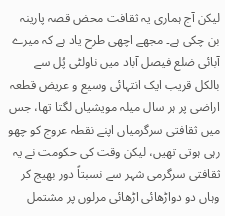لیکن آج ہماری یہ ثقافت محض قصہ پارینہ بن چکی ہے۔ مجھے اچھی طرح یاد ہے کہ میرے آبائی ضلع فیصل آباد میں ناولٹی پُل سے بالکل قریب ایک انتہائی وسیع و عریض قطعہ اراضی پر ہر سال میلہ مویشیاں لگتا تھا، جس میں ثقافتی سرگرمیاں اپنے نقطہ عروج کو چھو رہی ہوتی تھیں، لیکن وقت کی حکومت نے یہ ثقافتی سرگرمی شہر سے نسبتاً دور بھیج کر وہاں دو دواڑھائی اڑھائی مرلوں پر مشتمل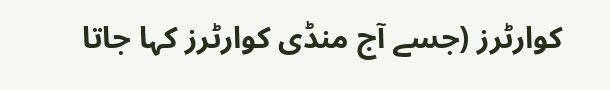کوارٹرز (جسے آج منڈی کوارٹرز کہا جاتا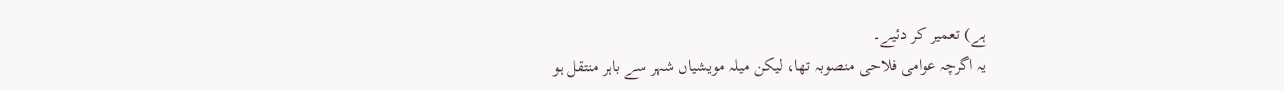ہے) تعمیر کر دئیے۔
یہ اگرچہ عوامی فلاحی منصوبہ تھا، لیکن میلہ مویشیاں شہر سے باہر منتقل ہو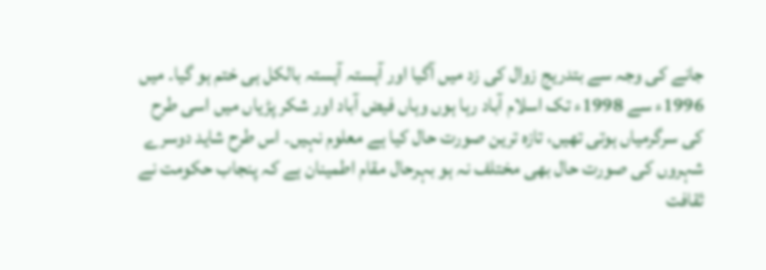جانے کی وجہ سے بتدریج زوال کی زد میں آگیا اور آہستہ آہستہ بالکل ہی ختم ہو گیا۔ میں 1996ء سے 1998ء تک اسلام آباد رہا ہوں وہاں فیض آباد اور شکر پڑیاں میں اسی طرح کی سرگرمیاں ہوتی تھیں، تازہ ترین صورت حال کیا ہے معلوم نہیں۔ اس طرح شاید دوسرے شہروں کی صورت حال بھی مختلف نہ ہو بہرحال مقام اطمینان ہے کہ پنجاب حکومت نے ثقافت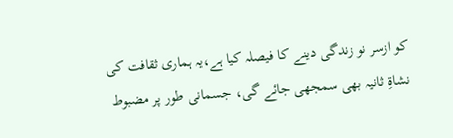کو ازسر نو زندگی دینے کا فیصلہ کیا ہے،یہ ہماری ثقافت کی نشاۃِ ثانیہ بھی سمجھی جائے گی، جسمانی طور پر مضبوط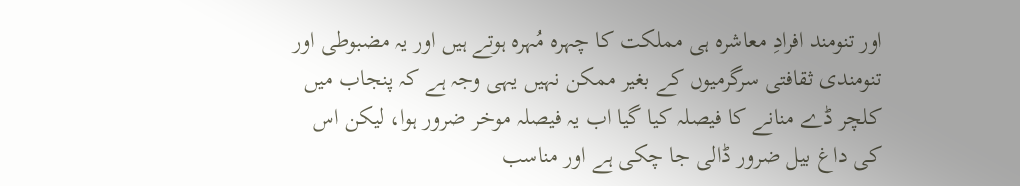اور تنومند افرادِ معاشرہ ہی مملکت کا چہرہ مُہرہ ہوتے ہیں اور یہ مضبوطی اور تنومندی ثقافتی سرگرمیوں کے بغیر ممکن نہیں یہی وجہ ہے کہ پنجاب میں کلچر ڈے منانے کا فیصلہ کیا گیا اب یہ فیصلہ موخر ضرور ہوا، لیکن اس کی داغ بیل ضرور ڈالی جا چکی ہے اور مناسب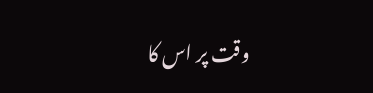وقت پر اس کا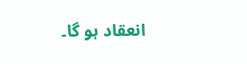انعقاد ہو گا۔